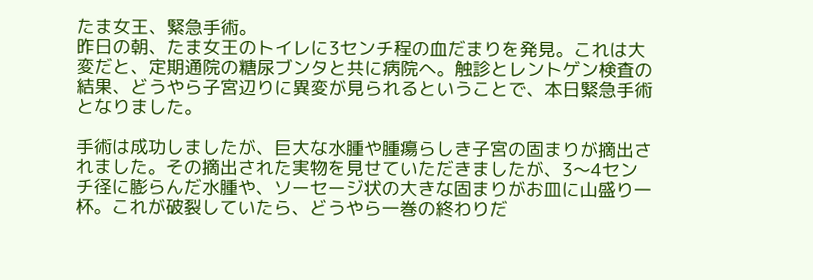たま女王、緊急手術。
昨日の朝、たま女王のトイレに3センチ程の血だまりを発見。これは大変だと、定期通院の糖尿ブンタと共に病院へ。触診とレントゲン検査の結果、どうやら子宮辺りに異変が見られるということで、本日緊急手術となりました。

手術は成功しましたが、巨大な水腫や腫瘍らしき子宮の固まりが摘出されました。その摘出された実物を見せていただきましたが、3〜4センチ径に膨らんだ水腫や、ソーセージ状の大きな固まりがお皿に山盛り一杯。これが破裂していたら、どうやら一巻の終わりだ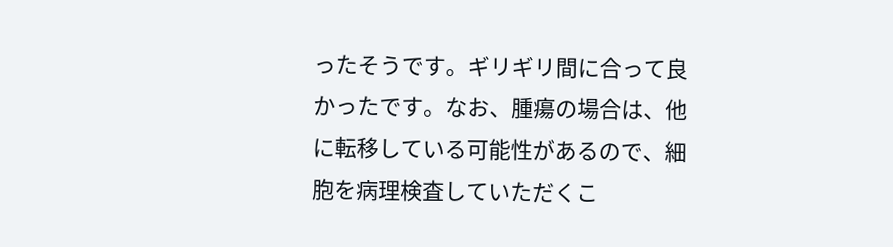ったそうです。ギリギリ間に合って良かったです。なお、腫瘍の場合は、他に転移している可能性があるので、細胞を病理検査していただくこ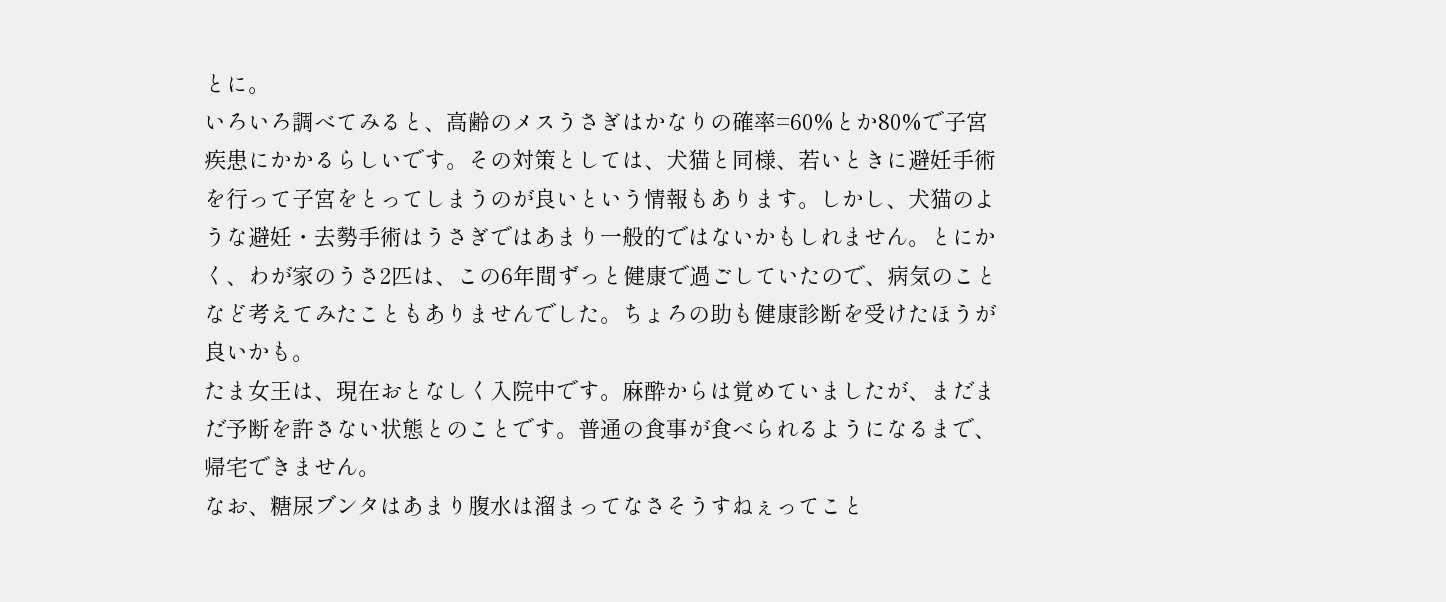とに。
いろいろ調べてみると、高齢のメスうさぎはかなりの確率=60%とか80%で子宮疾患にかかるらしいです。その対策としては、犬猫と同様、若いときに避妊手術を行って子宮をとってしまうのが良いという情報もあります。しかし、犬猫のような避妊・去勢手術はうさぎではあまり一般的ではないかもしれません。とにかく、わが家のうさ2匹は、この6年間ずっと健康で過ごしていたので、病気のことなど考えてみたこともありませんでした。ちょろの助も健康診断を受けたほうが良いかも。
たま女王は、現在おとなしく入院中です。麻酔からは覚めていましたが、まだまだ予断を許さない状態とのことです。普通の食事が食べられるようになるまで、帰宅できません。
なお、糖尿ブンタはあまり腹水は溜まってなさそうすねぇってこと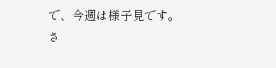で、今週は様子見です。
さ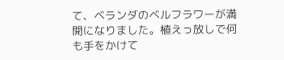て、ベランダのベルフラワーが満開になりました。植えっ放しで何も手をかけて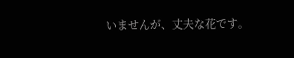いませんが、丈夫な花です。